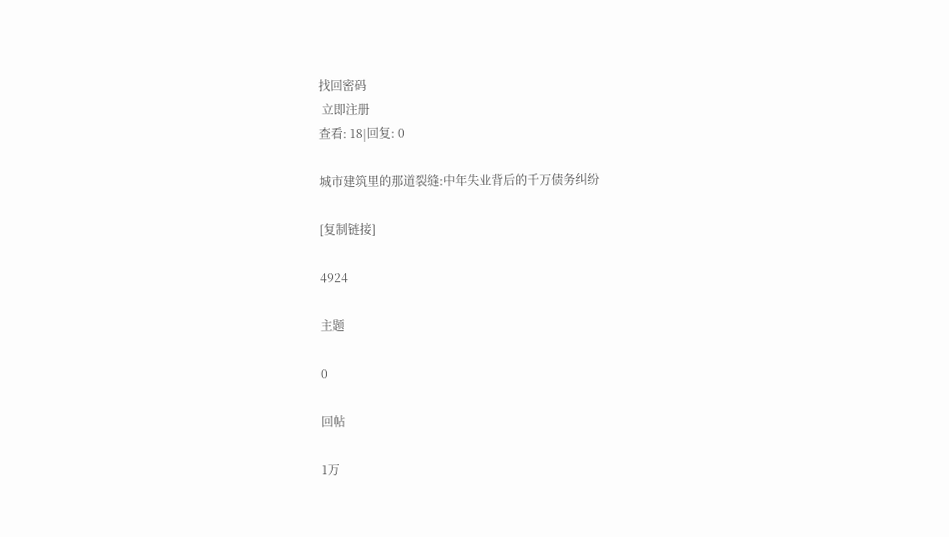找回密码
 立即注册
查看: 18|回复: 0

城市建筑里的那道裂缝:中年失业背后的千万债务纠纷

[复制链接]

4924

主题

0

回帖

1万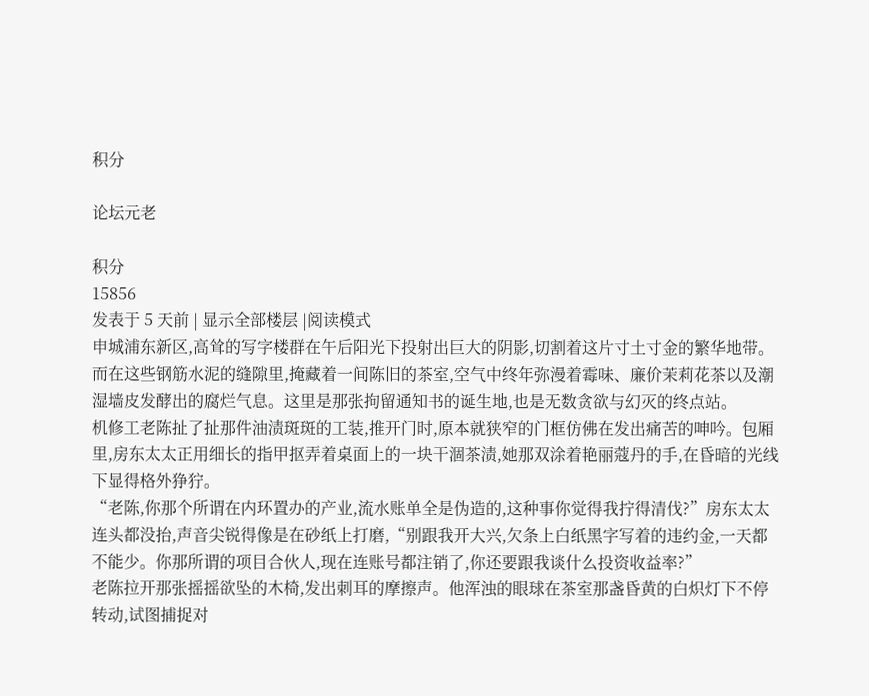积分

论坛元老

积分
15856
发表于 5 天前 | 显示全部楼层 |阅读模式
申城浦东新区,高耸的写字楼群在午后阳光下投射出巨大的阴影,切割着这片寸土寸金的繁华地带。而在这些钢筋水泥的缝隙里,掩藏着一间陈旧的茶室,空气中终年弥漫着霉味、廉价茉莉花茶以及潮湿墙皮发酵出的腐烂气息。这里是那张拘留通知书的诞生地,也是无数贪欲与幻灭的终点站。
机修工老陈扯了扯那件油渍斑斑的工装,推开门时,原本就狭窄的门框仿佛在发出痛苦的呻吟。包厢里,房东太太正用细长的指甲抠弄着桌面上的一块干涸茶渍,她那双涂着艳丽蔻丹的手,在昏暗的光线下显得格外狰狞。
“老陈,你那个所谓在内环置办的产业,流水账单全是伪造的,这种事你觉得我拧得清伐?”房东太太连头都没抬,声音尖锐得像是在砂纸上打磨,“别跟我开大兴,欠条上白纸黑字写着的违约金,一天都不能少。你那所谓的项目合伙人,现在连账号都注销了,你还要跟我谈什么投资收益率?”
老陈拉开那张摇摇欲坠的木椅,发出刺耳的摩擦声。他浑浊的眼球在茶室那盏昏黄的白炽灯下不停转动,试图捕捉对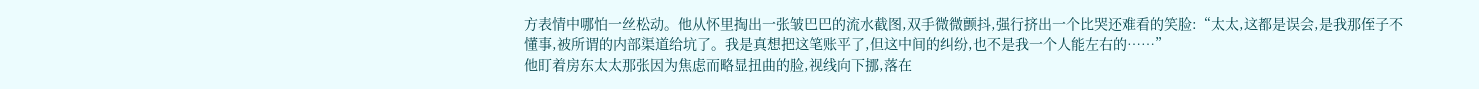方表情中哪怕一丝松动。他从怀里掏出一张皱巴巴的流水截图,双手微微颤抖,强行挤出一个比哭还难看的笑脸:“太太,这都是误会,是我那侄子不懂事,被所谓的内部渠道给坑了。我是真想把这笔账平了,但这中间的纠纷,也不是我一个人能左右的……”
他盯着房东太太那张因为焦虑而略显扭曲的脸,视线向下挪,落在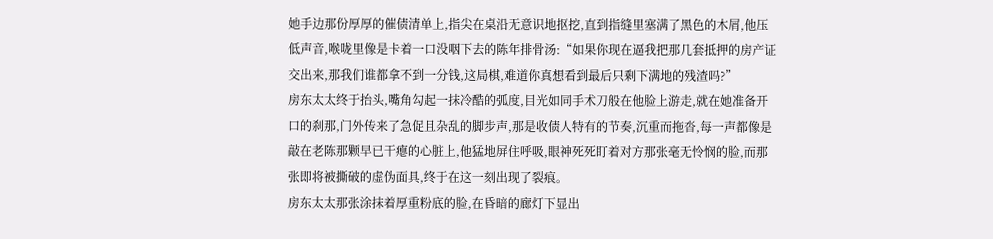她手边那份厚厚的催债清单上,指尖在桌沿无意识地抠挖,直到指缝里塞满了黑色的木屑,他压低声音,喉咙里像是卡着一口没咽下去的陈年排骨汤:“如果你现在逼我把那几套抵押的房产证交出来,那我们谁都拿不到一分钱,这局棋,难道你真想看到最后只剩下满地的残渣吗?”
房东太太终于抬头,嘴角勾起一抹冷酷的弧度,目光如同手术刀般在他脸上游走,就在她准备开口的刹那,门外传来了急促且杂乱的脚步声,那是收债人特有的节奏,沉重而拖沓,每一声都像是敲在老陈那颗早已干瘪的心脏上,他猛地屏住呼吸,眼神死死盯着对方那张毫无怜悯的脸,而那张即将被撕破的虚伪面具,终于在这一刻出现了裂痕。
房东太太那张涂抹着厚重粉底的脸,在昏暗的廊灯下显出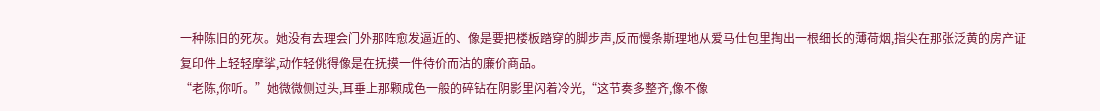一种陈旧的死灰。她没有去理会门外那阵愈发逼近的、像是要把楼板踏穿的脚步声,反而慢条斯理地从爱马仕包里掏出一根细长的薄荷烟,指尖在那张泛黄的房产证复印件上轻轻摩挲,动作轻佻得像是在抚摸一件待价而沽的廉价商品。
“老陈,你听。”她微微侧过头,耳垂上那颗成色一般的碎钻在阴影里闪着冷光,“这节奏多整齐,像不像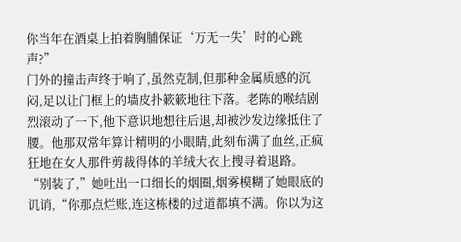你当年在酒桌上拍着胸脯保证‘万无一失’时的心跳声?”
门外的撞击声终于响了,虽然克制,但那种金属质感的沉闷,足以让门框上的墙皮扑簌簌地往下落。老陈的喉结剧烈滚动了一下,他下意识地想往后退,却被沙发边缘抵住了腰。他那双常年算计精明的小眼睛,此刻布满了血丝,正疯狂地在女人那件剪裁得体的羊绒大衣上搜寻着退路。
“别装了,”她吐出一口细长的烟圈,烟雾模糊了她眼底的讥诮,“你那点烂账,连这栋楼的过道都填不满。你以为这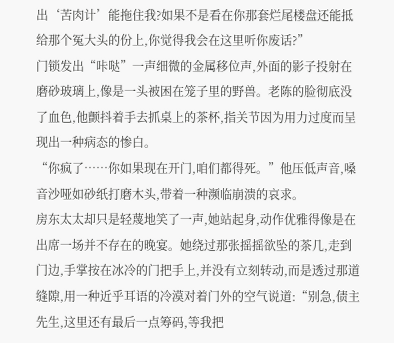出‘苦肉计’能拖住我?如果不是看在你那套烂尾楼盘还能抵给那个冤大头的份上,你觉得我会在这里听你废话?”
门锁发出“咔哒”一声细微的金属移位声,外面的影子投射在磨砂玻璃上,像是一头被困在笼子里的野兽。老陈的脸彻底没了血色,他颤抖着手去抓桌上的茶杯,指关节因为用力过度而呈现出一种病态的惨白。
“你疯了……你如果现在开门,咱们都得死。”他压低声音,嗓音沙哑如砂纸打磨木头,带着一种濒临崩溃的哀求。
房东太太却只是轻蔑地笑了一声,她站起身,动作优雅得像是在出席一场并不存在的晚宴。她绕过那张摇摇欲坠的茶几,走到门边,手掌按在冰冷的门把手上,并没有立刻转动,而是透过那道缝隙,用一种近乎耳语的冷漠对着门外的空气说道:“别急,债主先生,这里还有最后一点筹码,等我把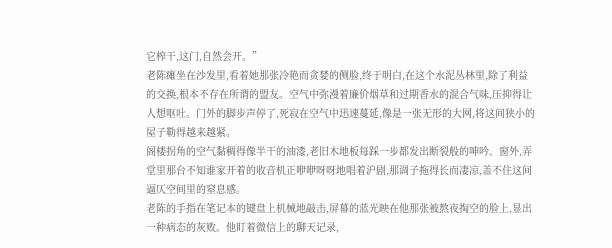它榨干,这门,自然会开。”
老陈瘫坐在沙发里,看着她那张冷艳而贪婪的侧脸,终于明白,在这个水泥丛林里,除了利益的交换,根本不存在所谓的盟友。空气中弥漫着廉价烟草和过期香水的混合气味,压抑得让人想呕吐。门外的脚步声停了,死寂在空气中迅速蔓延,像是一张无形的大网,将这间狭小的屋子勒得越来越紧。
阁楼拐角的空气黏稠得像半干的油漆,老旧木地板每踩一步都发出断裂般的呻吟。窗外,弄堂里那台不知谁家开着的收音机正咿咿呀呀地唱着沪剧,那调子拖得长而凄凉,盖不住这间逼仄空间里的窒息感。
老陈的手指在笔记本的键盘上机械地敲击,屏幕的蓝光映在他那张被熬夜掏空的脸上,显出一种病态的灰败。他盯着微信上的聊天记录,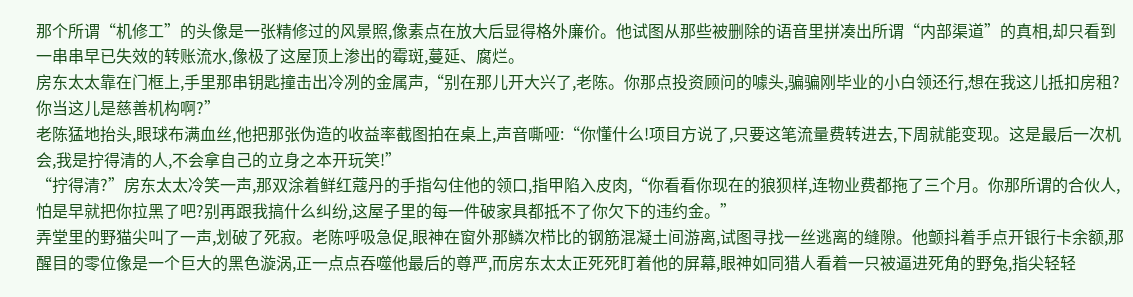那个所谓“机修工”的头像是一张精修过的风景照,像素点在放大后显得格外廉价。他试图从那些被删除的语音里拼凑出所谓“内部渠道”的真相,却只看到一串串早已失效的转账流水,像极了这屋顶上渗出的霉斑,蔓延、腐烂。
房东太太靠在门框上,手里那串钥匙撞击出冷冽的金属声,“别在那儿开大兴了,老陈。你那点投资顾问的噱头,骗骗刚毕业的小白领还行,想在我这儿抵扣房租?你当这儿是慈善机构啊?”
老陈猛地抬头,眼球布满血丝,他把那张伪造的收益率截图拍在桌上,声音嘶哑:“你懂什么!项目方说了,只要这笔流量费转进去,下周就能变现。这是最后一次机会,我是拧得清的人,不会拿自己的立身之本开玩笑!”
“拧得清?”房东太太冷笑一声,那双涂着鲜红蔻丹的手指勾住他的领口,指甲陷入皮肉,“你看看你现在的狼狈样,连物业费都拖了三个月。你那所谓的合伙人,怕是早就把你拉黑了吧?别再跟我搞什么纠纷,这屋子里的每一件破家具都抵不了你欠下的违约金。”
弄堂里的野猫尖叫了一声,划破了死寂。老陈呼吸急促,眼神在窗外那鳞次栉比的钢筋混凝土间游离,试图寻找一丝逃离的缝隙。他颤抖着手点开银行卡余额,那醒目的零位像是一个巨大的黑色漩涡,正一点点吞噬他最后的尊严,而房东太太正死死盯着他的屏幕,眼神如同猎人看着一只被逼进死角的野兔,指尖轻轻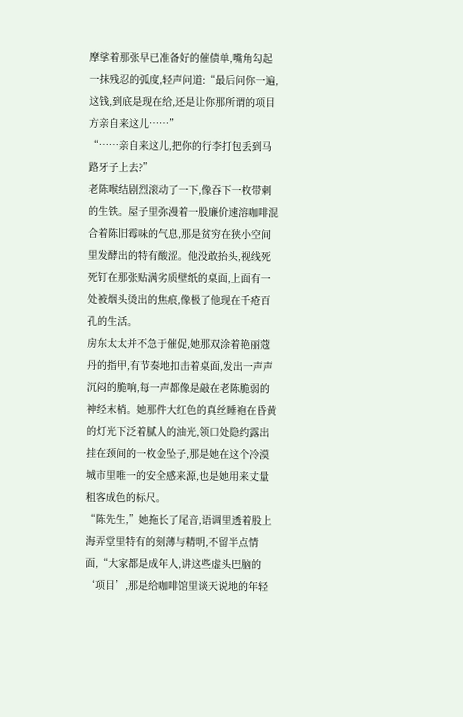摩挲着那张早已准备好的催债单,嘴角勾起一抹残忍的弧度,轻声问道:“最后问你一遍,这钱,到底是现在给,还是让你那所谓的项目方亲自来这儿……”
“……亲自来这儿,把你的行李打包丢到马路牙子上去?”
老陈喉结剧烈滚动了一下,像吞下一枚带刺的生铁。屋子里弥漫着一股廉价速溶咖啡混合着陈旧霉味的气息,那是贫穷在狭小空间里发酵出的特有酸涩。他没敢抬头,视线死死钉在那张贴满劣质壁纸的桌面,上面有一处被烟头烫出的焦痕,像极了他现在千疮百孔的生活。
房东太太并不急于催促,她那双涂着艳丽蔻丹的指甲,有节奏地扣击着桌面,发出一声声沉闷的脆响,每一声都像是敲在老陈脆弱的神经末梢。她那件大红色的真丝睡袍在昏黄的灯光下泛着腻人的油光,领口处隐约露出挂在颈间的一枚金坠子,那是她在这个冷漠城市里唯一的安全感来源,也是她用来丈量租客成色的标尺。
“陈先生,”她拖长了尾音,语调里透着股上海弄堂里特有的刻薄与精明,不留半点情面,“大家都是成年人,讲这些虚头巴脑的‘项目’,那是给咖啡馆里谈天说地的年轻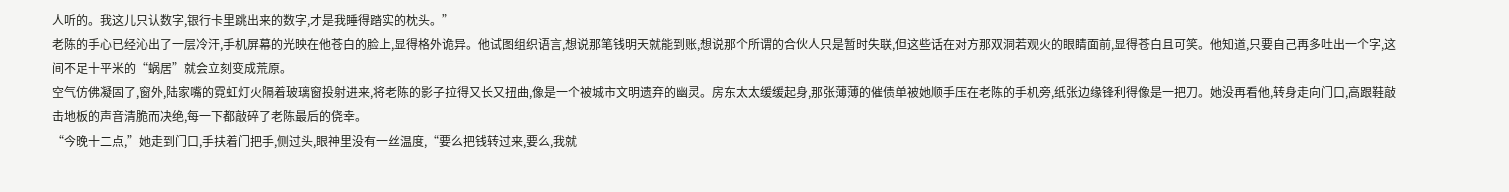人听的。我这儿只认数字,银行卡里跳出来的数字,才是我睡得踏实的枕头。”
老陈的手心已经沁出了一层冷汗,手机屏幕的光映在他苍白的脸上,显得格外诡异。他试图组织语言,想说那笔钱明天就能到账,想说那个所谓的合伙人只是暂时失联,但这些话在对方那双洞若观火的眼睛面前,显得苍白且可笑。他知道,只要自己再多吐出一个字,这间不足十平米的“蜗居”就会立刻变成荒原。
空气仿佛凝固了,窗外,陆家嘴的霓虹灯火隔着玻璃窗投射进来,将老陈的影子拉得又长又扭曲,像是一个被城市文明遗弃的幽灵。房东太太缓缓起身,那张薄薄的催债单被她顺手压在老陈的手机旁,纸张边缘锋利得像是一把刀。她没再看他,转身走向门口,高跟鞋敲击地板的声音清脆而决绝,每一下都敲碎了老陈最后的侥幸。
“今晚十二点,”她走到门口,手扶着门把手,侧过头,眼神里没有一丝温度,“要么把钱转过来,要么,我就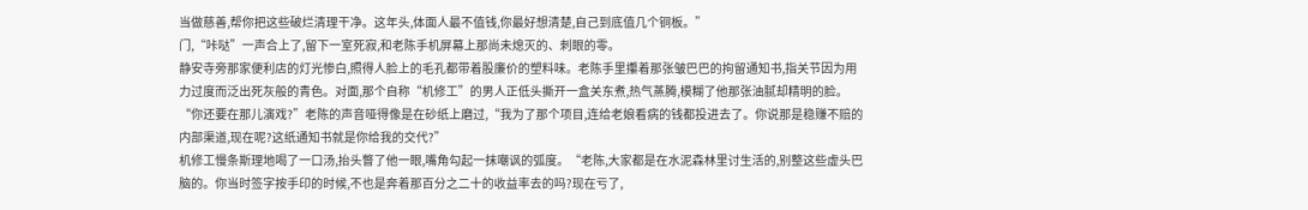当做慈善,帮你把这些破烂清理干净。这年头,体面人最不值钱,你最好想清楚,自己到底值几个铜板。”
门,“咔哒”一声合上了,留下一室死寂,和老陈手机屏幕上那尚未熄灭的、刺眼的零。
静安寺旁那家便利店的灯光惨白,照得人脸上的毛孔都带着股廉价的塑料味。老陈手里攥着那张皱巴巴的拘留通知书,指关节因为用力过度而泛出死灰般的青色。对面,那个自称“机修工”的男人正低头撕开一盒关东煮,热气蒸腾,模糊了他那张油腻却精明的脸。
“你还要在那儿演戏?”老陈的声音哑得像是在砂纸上磨过,“我为了那个项目,连给老娘看病的钱都投进去了。你说那是稳赚不赔的内部渠道,现在呢?这纸通知书就是你给我的交代?”
机修工慢条斯理地喝了一口汤,抬头瞥了他一眼,嘴角勾起一抹嘲讽的弧度。“老陈,大家都是在水泥森林里讨生活的,别整这些虚头巴脑的。你当时签字按手印的时候,不也是奔着那百分之二十的收益率去的吗?现在亏了,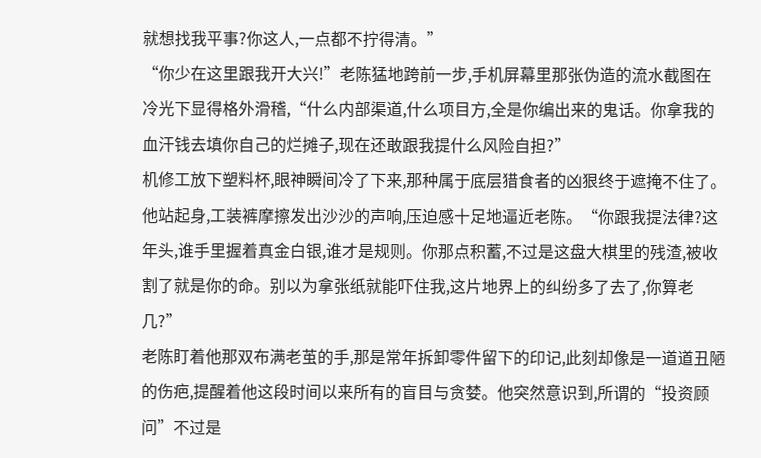就想找我平事?你这人,一点都不拧得清。”
“你少在这里跟我开大兴!”老陈猛地跨前一步,手机屏幕里那张伪造的流水截图在冷光下显得格外滑稽,“什么内部渠道,什么项目方,全是你编出来的鬼话。你拿我的血汗钱去填你自己的烂摊子,现在还敢跟我提什么风险自担?”
机修工放下塑料杯,眼神瞬间冷了下来,那种属于底层猎食者的凶狠终于遮掩不住了。他站起身,工装裤摩擦发出沙沙的声响,压迫感十足地逼近老陈。“你跟我提法律?这年头,谁手里握着真金白银,谁才是规则。你那点积蓄,不过是这盘大棋里的残渣,被收割了就是你的命。别以为拿张纸就能吓住我,这片地界上的纠纷多了去了,你算老几?”
老陈盯着他那双布满老茧的手,那是常年拆卸零件留下的印记,此刻却像是一道道丑陋的伤疤,提醒着他这段时间以来所有的盲目与贪婪。他突然意识到,所谓的“投资顾问”不过是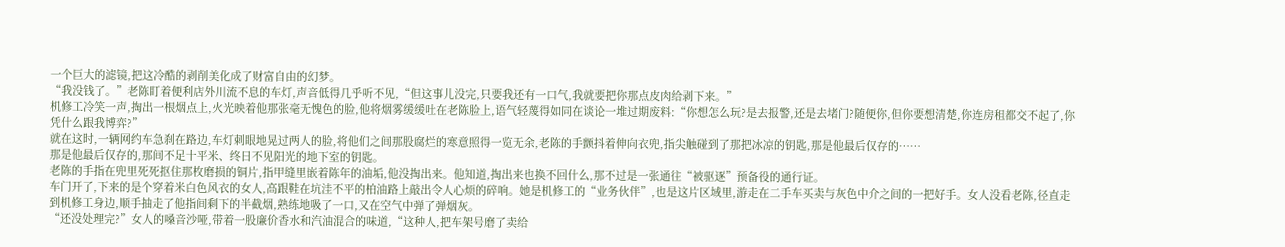一个巨大的滤镜,把这冷酷的剥削美化成了财富自由的幻梦。
“我没钱了。”老陈盯着便利店外川流不息的车灯,声音低得几乎听不见,“但这事儿没完,只要我还有一口气,我就要把你那点皮肉给剥下来。”
机修工冷笑一声,掏出一根烟点上,火光映着他那张毫无愧色的脸,他将烟雾缓缓吐在老陈脸上,语气轻蔑得如同在谈论一堆过期废料:“你想怎么玩?是去报警,还是去堵门?随便你,但你要想清楚,你连房租都交不起了,你凭什么跟我博弈?”
就在这时,一辆网约车急刹在路边,车灯刺眼地晃过两人的脸,将他们之间那股腐烂的寒意照得一览无余,老陈的手颤抖着伸向衣兜,指尖触碰到了那把冰凉的钥匙,那是他最后仅存的……
那是他最后仅存的,那间不足十平米、终日不见阳光的地下室的钥匙。
老陈的手指在兜里死死抠住那枚磨损的铜片,指甲缝里嵌着陈年的油垢,他没掏出来。他知道,掏出来也换不回什么,那不过是一张通往“被驱逐”预备役的通行证。
车门开了,下来的是个穿着米白色风衣的女人,高跟鞋在坑洼不平的柏油路上敲出令人心烦的碎响。她是机修工的“业务伙伴”,也是这片区域里,游走在二手车买卖与灰色中介之间的一把好手。女人没看老陈,径直走到机修工身边,顺手抽走了他指间剩下的半截烟,熟练地吸了一口,又在空气中弹了弹烟灰。
“还没处理完?”女人的嗓音沙哑,带着一股廉价香水和汽油混合的味道,“这种人,把车架号磨了卖给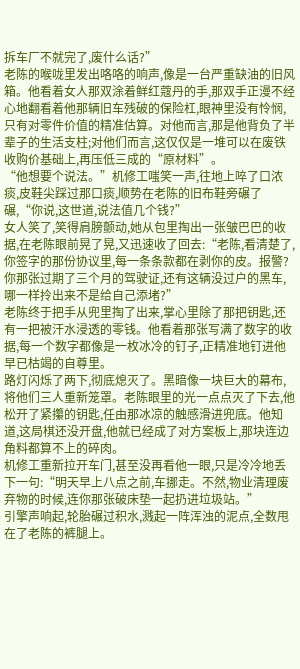拆车厂不就完了,废什么话?”
老陈的喉咙里发出咯咯的响声,像是一台严重缺油的旧风箱。他看着女人那双涂着鲜红蔻丹的手,那双手正漫不经心地翻看着他那辆旧车残破的保险杠,眼神里没有怜悯,只有对零件价值的精准估算。对他而言,那是他背负了半辈子的生活支柱;对他们而言,这仅仅是一堆可以在废铁收购价基础上,再压低三成的“原材料”。
“他想要个说法。”机修工嗤笑一声,往地上啐了口浓痰,皮鞋尖踩过那口痰,顺势在老陈的旧布鞋旁碾了碾,“你说,这世道,说法值几个钱?”
女人笑了,笑得肩膀颤动,她从包里掏出一张皱巴巴的收据,在老陈眼前晃了晃,又迅速收了回去:“老陈,看清楚了,你签字的那份协议里,每一条条款都在剥你的皮。报警?你那张过期了三个月的驾驶证,还有这辆没过户的黑车,哪一样拎出来不是给自己添堵?”
老陈终于把手从兜里掏了出来,掌心里除了那把钥匙,还有一把被汗水浸透的零钱。他看着那张写满了数字的收据,每一个数字都像是一枚冰冷的钉子,正精准地钉进他早已枯竭的自尊里。
路灯闪烁了两下,彻底熄灭了。黑暗像一块巨大的幕布,将他们三人重新笼罩。老陈眼里的光一点点灭了下去,他松开了紧攥的钥匙,任由那冰凉的触感滑进兜底。他知道,这局棋还没开盘,他就已经成了对方案板上,那块连边角料都算不上的碎肉。
机修工重新拉开车门,甚至没再看他一眼,只是冷冷地丢下一句:“明天早上八点之前,车挪走。不然,物业清理废弃物的时候,连你那张破床垫一起扔进垃圾站。”
引擎声响起,轮胎碾过积水,溅起一阵浑浊的泥点,全数甩在了老陈的裤腿上。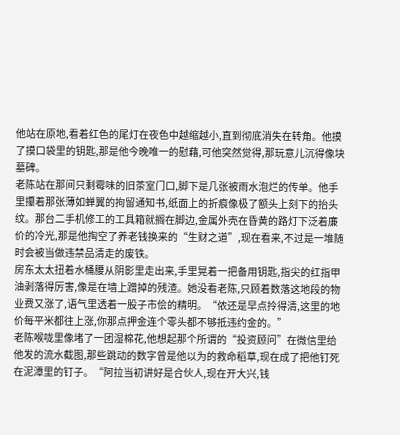他站在原地,看着红色的尾灯在夜色中越缩越小,直到彻底消失在转角。他摸了摸口袋里的钥匙,那是他今晚唯一的慰藉,可他突然觉得,那玩意儿沉得像块墓碑。
老陈站在那间只剩霉味的旧茶室门口,脚下是几张被雨水泡烂的传单。他手里攥着那张薄如蝉翼的拘留通知书,纸面上的折痕像极了额头上刻下的抬头纹。那台二手机修工的工具箱就搁在脚边,金属外壳在昏黄的路灯下泛着廉价的冷光,那是他掏空了养老钱换来的“生财之道”,现在看来,不过是一堆随时会被当做违禁品清走的废铁。
房东太太扭着水桶腰从阴影里走出来,手里晃着一把备用钥匙,指尖的红指甲油剥落得厉害,像是在墙上蹭掉的残渣。她没看老陈,只顾着数落这地段的物业费又涨了,语气里透着一股子市侩的精明。“侬还是早点拎得清,这里的地价每平米都往上涨,你那点押金连个零头都不够抵违约金的。”
老陈喉咙里像堵了一团湿棉花,他想起那个所谓的“投资顾问”在微信里给他发的流水截图,那些跳动的数字曾是他以为的救命稻草,现在成了把他钉死在泥潭里的钉子。“阿拉当初讲好是合伙人,现在开大兴,钱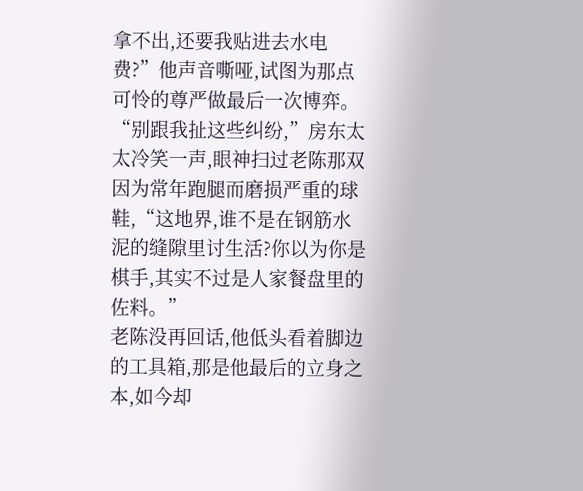拿不出,还要我贴进去水电费?”他声音嘶哑,试图为那点可怜的尊严做最后一次博弈。
“别跟我扯这些纠纷,”房东太太冷笑一声,眼神扫过老陈那双因为常年跑腿而磨损严重的球鞋,“这地界,谁不是在钢筋水泥的缝隙里讨生活?你以为你是棋手,其实不过是人家餐盘里的佐料。”
老陈没再回话,他低头看着脚边的工具箱,那是他最后的立身之本,如今却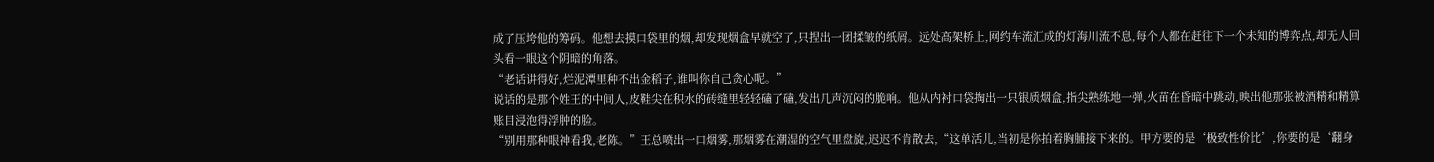成了压垮他的筹码。他想去摸口袋里的烟,却发现烟盒早就空了,只捏出一团揉皱的纸屑。远处高架桥上,网约车流汇成的灯海川流不息,每个人都在赶往下一个未知的博弈点,却无人回头看一眼这个阴暗的角落。
“老话讲得好,烂泥潭里种不出金稻子,谁叫你自己贪心呢。”
说话的是那个姓王的中间人,皮鞋尖在积水的砖缝里轻轻磕了磕,发出几声沉闷的脆响。他从内衬口袋掏出一只银质烟盒,指尖熟练地一弹,火苗在昏暗中跳动,映出他那张被酒精和精算账目浸泡得浮肿的脸。
“别用那种眼神看我,老陈。”王总喷出一口烟雾,那烟雾在潮湿的空气里盘旋,迟迟不肯散去,“这单活儿,当初是你拍着胸脯接下来的。甲方要的是‘极致性价比’,你要的是‘翻身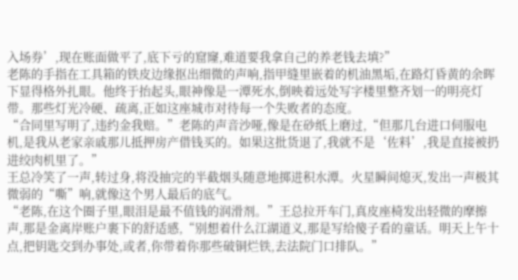入场券’,现在账面做平了,底下亏的窟窿,难道要我拿自己的养老钱去填?”
老陈的手指在工具箱的铁皮边缘抠出细微的声响,指甲缝里嵌着的机油黑垢,在路灯昏黄的余晖下显得格外扎眼。他终于抬起头,眼神像是一潭死水,倒映着远处写字楼里整齐划一的明亮灯带。那些灯光冷硬、疏离,正如这座城市对待每一个失败者的态度。
“合同里写明了,违约金我赔。”老陈的声音沙哑,像是在砂纸上磨过,“但那几台进口伺服电机,是我从老家亲戚那儿抵押房产借钱买的。如果这批货退了,我就不是‘佐料’,我是直接被扔进绞肉机里了。”
王总冷笑了一声,转过身,将没抽完的半截烟头随意地掷进积水潭。火星瞬间熄灭,发出一声极其微弱的“嘶”响,就像这个男人最后的底气。
“老陈,在这个圈子里,眼泪是最不值钱的润滑剂。”王总拉开车门,真皮座椅发出轻微的摩擦声,那是金离岸账户裹下的舒适感,“别想着什么江湖道义,那是写给傻子看的童话。明天上午十点,把钥匙交到办事处,或者,你带着你那些破铜烂铁,去法院门口排队。”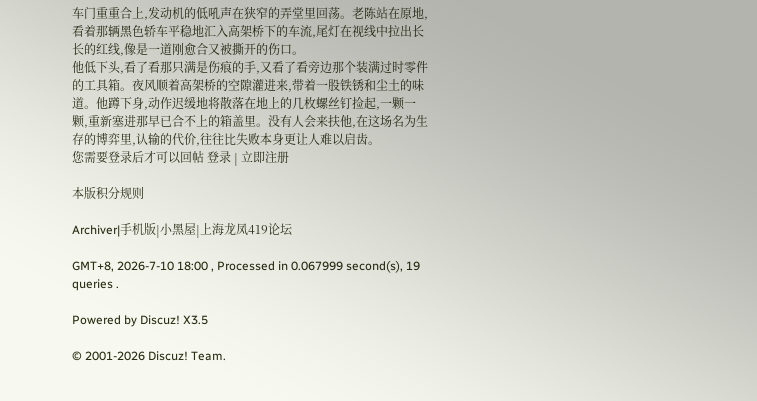车门重重合上,发动机的低吼声在狭窄的弄堂里回荡。老陈站在原地,看着那辆黑色轿车平稳地汇入高架桥下的车流,尾灯在视线中拉出长长的红线,像是一道刚愈合又被撕开的伤口。
他低下头,看了看那只满是伤痕的手,又看了看旁边那个装满过时零件的工具箱。夜风顺着高架桥的空隙灌进来,带着一股铁锈和尘土的味道。他蹲下身,动作迟缓地将散落在地上的几枚螺丝钉捡起,一颗一颗,重新塞进那早已合不上的箱盖里。没有人会来扶他,在这场名为生存的博弈里,认输的代价,往往比失败本身更让人难以启齿。
您需要登录后才可以回帖 登录 | 立即注册

本版积分规则

Archiver|手机版|小黑屋|上海龙凤419论坛

GMT+8, 2026-7-10 18:00 , Processed in 0.067999 second(s), 19 queries .

Powered by Discuz! X3.5

© 2001-2026 Discuz! Team.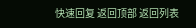快速回复 返回顶部 返回列表